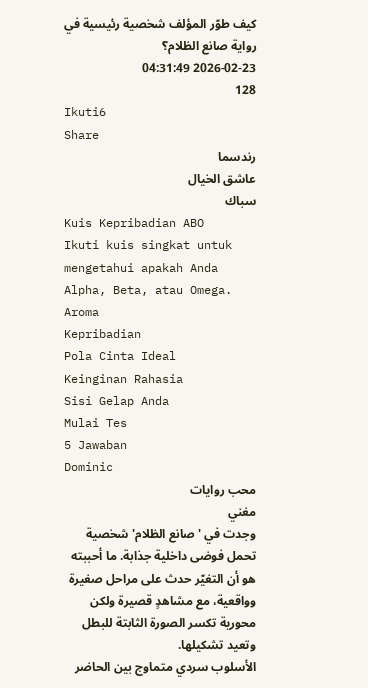كيف طوّر المؤلف شخصية رئيسية في رواية صانع الظلام؟
2026-02-23 04:31:49
128
Ikuti6
Share
رندسما
عاشق الخيال
سباك
Kuis Kepribadian ABO
Ikuti kuis singkat untuk mengetahui apakah Anda Alpha, Beta, atau Omega.
Aroma
Kepribadian
Pola Cinta Ideal
Keinginan Rahasia
Sisi Gelap Anda
Mulai Tes
5 Jawaban
Dominic
محب روايات
مغني
وجدت في 'صانع الظلام' شخصية تحمل فوضى داخلية جذابة. ما أحببته هو أن التغيّر حدث على مراحل صغيرة وواقعية، مع مشاهدٍ قصيرة ولكن محورية تكسر الصورة الثابتة للبطل وتعيد تشكيلها.
الأسلوب سردي متماوج بين الحاضر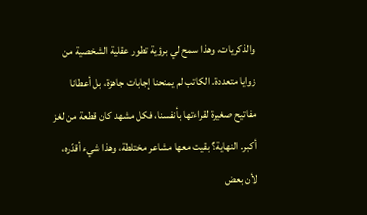والذكريات، وهذا سمح لي برؤية تطور عقلية الشخصية من زوايا متعددة. الكاتب لم يمنحنا إجابات جاهزة، بل أعطانا مفاتيح صغيرة لقراءتها بأنفسنا، فكل مشهد كان قطعة من لغز أكبر. النهاية؟ بقيت معها مشاعر مختلطة، وهذا شيء أقدّره، لأن بعض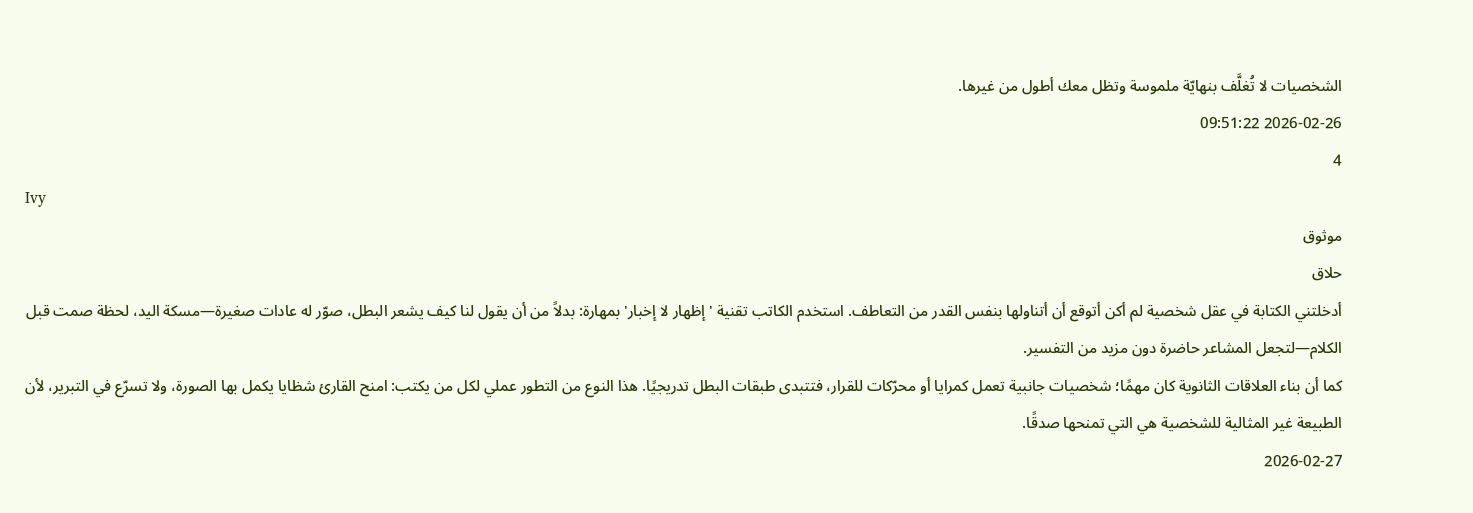الشخصيات لا تُغلَّف بنهايّة ملموسة وتظل معك أطول من غيرها.
2026-02-26 09:51:22
4
Ivy
موثوق
حلاق
أدخلتني الكتابة في عقل شخصية لم أكن أتوقع أن أتناولها بنفس القدر من التعاطف. استخدم الكاتب تقنية 'إظهار لا إخبار' بمهارة: بدلاً من أن يقول لنا كيف يشعر البطل، صوّر له عادات صغيرة—مسكة اليد، لحظة صمت قبل الكلام—لتجعل المشاعر حاضرة دون مزيد من التفسير.
كما أن بناء العلاقات الثانوية كان مهمًا؛ شخصيات جانبية تعمل كمرايا أو محرّكات للقرار، فتتبدى طبقات البطل تدريجيًا. هذا النوع من التطور عملي لكل من يكتب: امنح القارئ شظايا يكمل بها الصورة، ولا تسرّع في التبرير، لأن الطبيعة غير المثالية للشخصية هي التي تمنحها صدقًا.
2026-02-27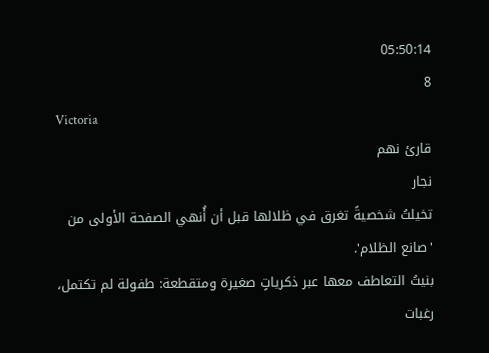05:50:14
8
Victoria
قارئ نهم
نجار
تخيلتُ شخصيةً تغرق في ظلالها قبل أن أُنهي الصفحة الأولى من 'صانع الظلام'.
بنيتُ التعاطف معها عبر ذكرياتٍ صغيرة ومتقطعة: طفولة لم تكتمل، رغبات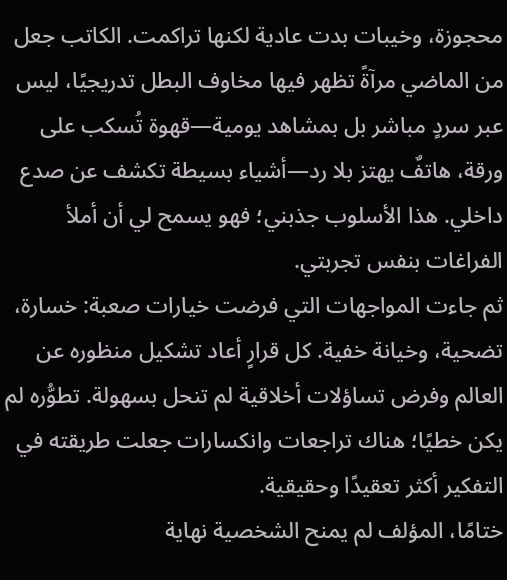محجوزة، وخيبات بدت عادية لكنها تراكمت. الكاتب جعل من الماضي مرآةً تظهر فيها مخاوف البطل تدريجيًا، ليس عبر سردٍ مباشر بل بمشاهد يومية—قهوة تُسكب على ورقة، هاتفٌ يهتز بلا رد—أشياء بسيطة تكشف عن صدع داخلي. هذا الأسلوب جذبني؛ فهو يسمح لي أن أملأ الفراغات بنفس تجربتي.
ثم جاءت المواجهات التي فرضت خيارات صعبة: خسارة، تضحية، وخيانة خفية. كل قرارٍ أعاد تشكيل منظوره عن العالم وفرض تساؤلات أخلاقية لم تنحل بسهولة. تطوُّره لم يكن خطيًا؛ هناك تراجعات وانكسارات جعلت طريقته في التفكير أكثر تعقيدًا وحقيقية.
ختامًا، المؤلف لم يمنح الشخصية نهاية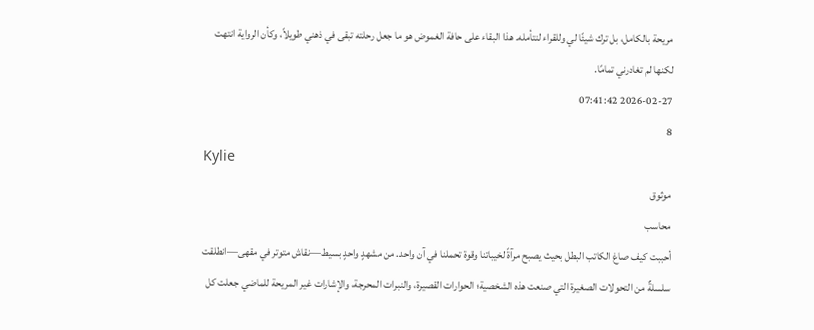مريحة بالكامل، بل ترك شيئًا لي وللقراء لنتأمله. هذا البقاء على حافة الغموض هو ما جعل رحلته تبقى في ذهني طويلاً، وكأن الرواية انتهت لكنها لم تغادرني تمامًا.
2026-02-27 07:41:42
8
Kylie
موثوق
محاسب
أحببت كيف صاغ الكاتب البطل بحيث يصبح مرآةً لخيباتنا وقوة تحملنا في آن واحد. من مشهدٍ واحدٍ بسيط—نقاش متوتر في مقهى—انطلقت سلسلةٌ من التحولات الصغيرة التي صنعت هذه الشخصية؛ الحوارات القصيرة، والنبرات المحرجة، والإشارات غير المريحة للماضي جعلت كل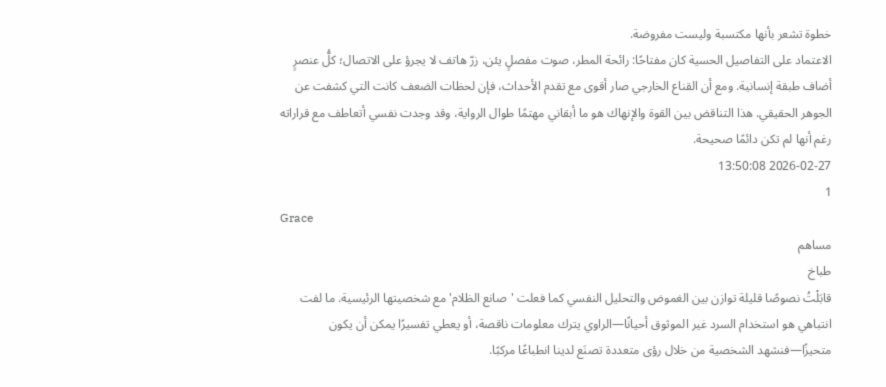خطوة تشعر بأنها مكتسبة وليست مفروضة.
الاعتماد على التفاصيل الحسية كان مفتاحًا: رائحة المطر، صوت مفصلٍ يئن، زرّ هاتف لا يجرؤ على الاتصال؛ كلُّ عنصرٍ أضاف طبقة إنسانية. ومع أن القناع الخارجي صار أقوى مع تقدم الأحداث، فإن لحظات الضعف كانت التي كشفت عن الجوهر الحقيقي. هذا التناقض بين القوة والإنهاك هو ما أبقاني مهتمًا طوال الرواية، وقد وجدت نفسي أتعاطف مع قراراته رغم أنها لم تكن دائمًا صحيحة.
2026-02-27 13:50:08
1
Grace
مساهم
طباخ
قابَلْتُ نصوصًا قليلة توازن بين الغموض والتحليل النفسي كما فعلت 'صانع الظلام' مع شخصيتها الرئيسية. ما لفت انتباهي هو استخدام السرد غير الموثوق أحيانًا—الراوي يترك معلومات ناقصة، أو يعطي تفسيرًا يمكن أن يكون متحيزًا—فنشهد الشخصية من خلال رؤى متعددة تصنَع لدينا انطباعًا مركبًا.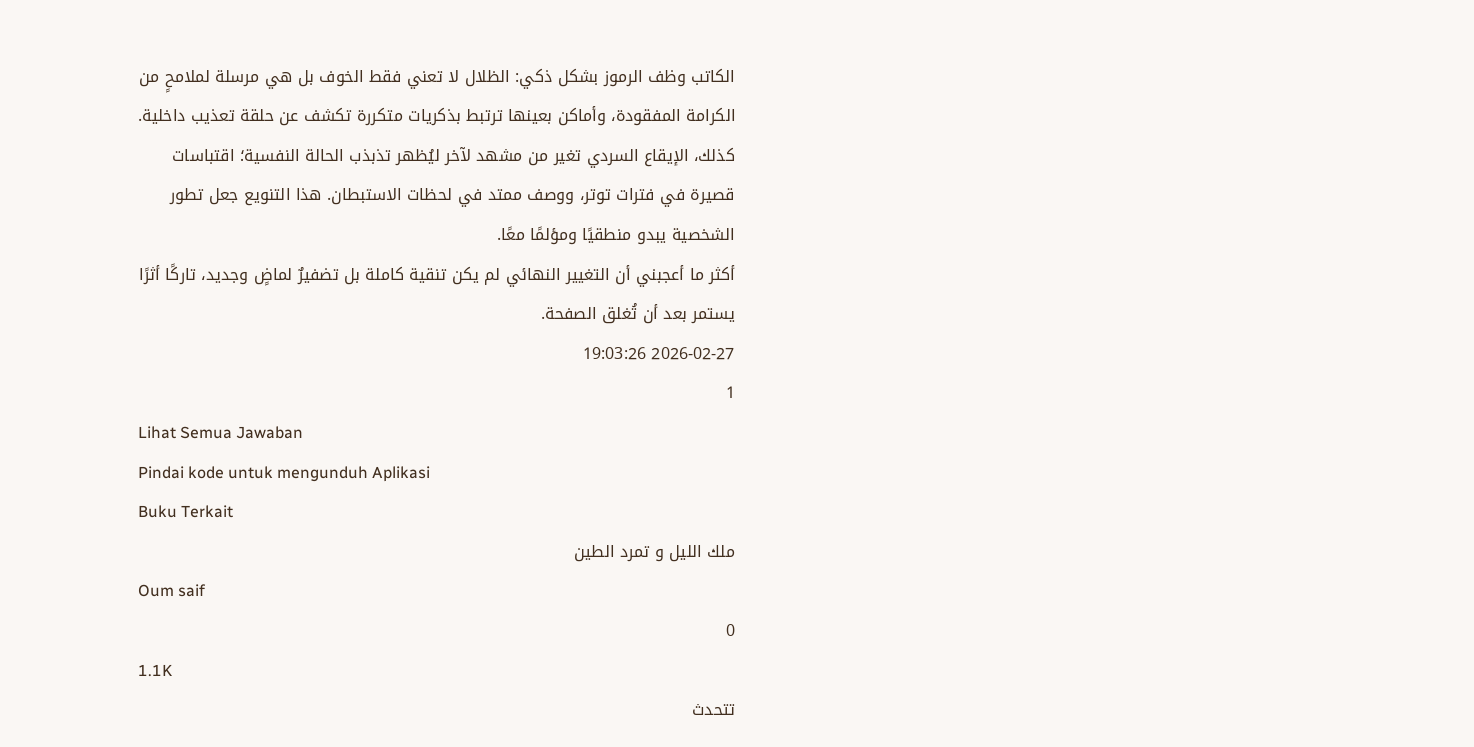الكاتب وظف الرموز بشكل ذكي: الظلال لا تعني فقط الخوف بل هي مرسلة لملامحٍ من الكرامة المفقودة، وأماكن بعينها ترتبط بذكريات متكررة تكشف عن حلقة تعذيب داخلية. كذلك، الإيقاع السردي تغير من مشهد لآخر ليُظهر تذبذب الحالة النفسية؛ اقتباسات قصيرة في فترات توتر، ووصف ممتد في لحظات الاستبطان. هذا التنويع جعل تطور الشخصية يبدو منطقيًا ومؤلمًا معًا.
أكثر ما أعجبني أن التغيير النهائي لم يكن تنقية كاملة بل تضفيرٌ لماضٍ وجديد، تاركًا أثرًا يستمر بعد أن تُغلق الصفحة.
2026-02-27 19:03:26
1
Lihat Semua Jawaban
Pindai kode untuk mengunduh Aplikasi
Buku Terkait
ملك الليل و تمرد الطين
Oum saif
0
1.1K
تتحدث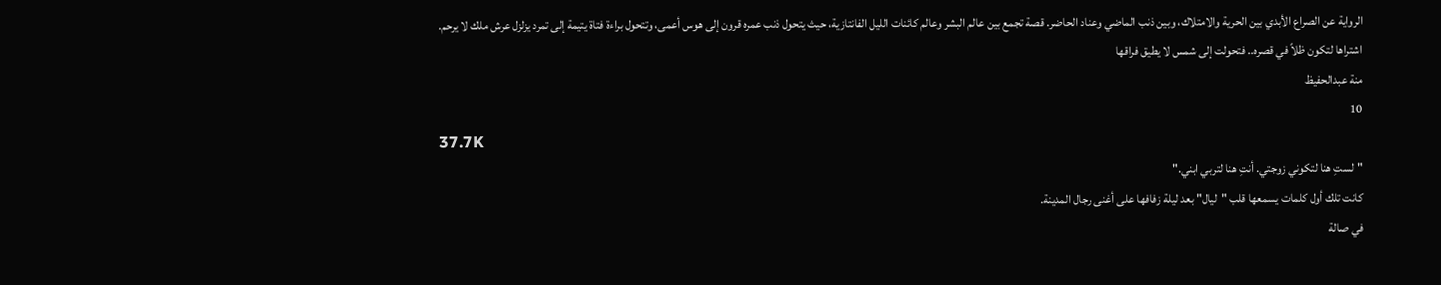الرواية عن الصراع الأبدي بين الحرية والامتلاك، وبين ذنب الماضي وعناد الحاضر. قصة تجمع بين عالم البشر وعالم كائنات الليل الفانتازية، حيث يتحول ذنب عمره قرون إلى هوس أعمى، وتتحول براءة فتاة يتيمة إلى تمرد يزلزل عرش ملك لا يرحم.
اشتراها لتكون ظلاً في قصره.. فتحولت إلى شمس لا يطيق فراقها
منة عبدالحفيظ
10
37.7K
"لستِ هنا لتكوني زوجتي. أنتِ هنا لتربي ابني."
كانت تلك أول كلمات يسمعها قلب "ليال" بعد ليلة زفافها على أغنى رجال المدينة.
في صالة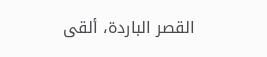القصر الباردة، ألقى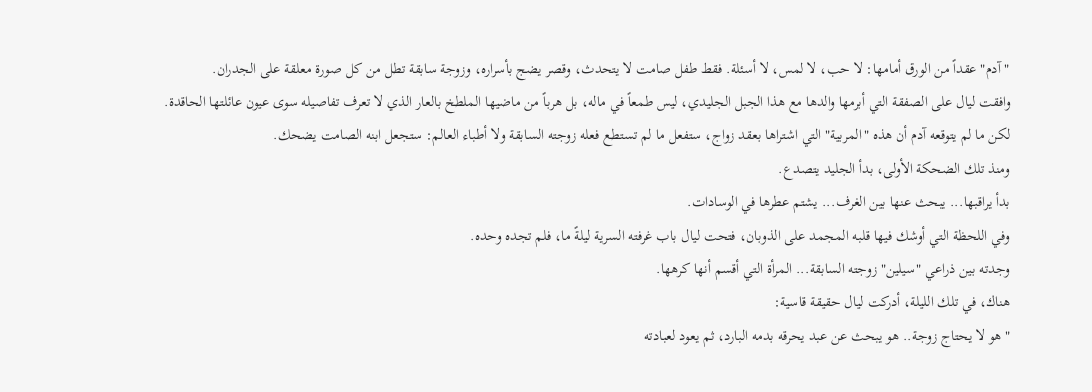"آدم" عقداً من الورق أمامها: لا حب، لا لمس، لا أسئلة. فقط طفل صامت لا يتحدث، وقصر يضج بأسراره، وزوجة سابقة تطل من كل صورة معلقة على الجدران.
وافقت ليال على الصفقة التي أبرمها والدها مع هذا الجبل الجليدي، ليس طمعاً في ماله، بل هرباً من ماضيها الملطخ بالعار الذي لا تعرف تفاصيله سوى عيون عائلتها الحاقدة.
لكن ما لم يتوقعه آدم أن هذه "المربية" التي اشتراها بعقد زواج، ستفعل ما لم تستطع فعله زوجته السابقة ولا أطباء العالم: ستجعل ابنه الصامت يضحك.
ومنذ تلك الضحكة الأولى، بدأ الجليد يتصدع.
بدأ يراقبها... يبحث عنها بين الغرف... يشتم عطرها في الوسادات.
وفي اللحظة التي أوشك فيها قلبه المجمد على الذوبان، فتحت ليال باب غرفته السرية ليلةً ما، فلم تجده وحده.
وجدته بين ذراعي "سيلين" زوجته السابقة... المرأة التي أقسم أنها كرهها.
هناك، في تلك الليلة، أدركت ليال حقيقة قاسية:
"هو لا يحتاج زوجة.. هو يبحث عن عبد يحرقه بدمه البارد، ثم يعود لعبادته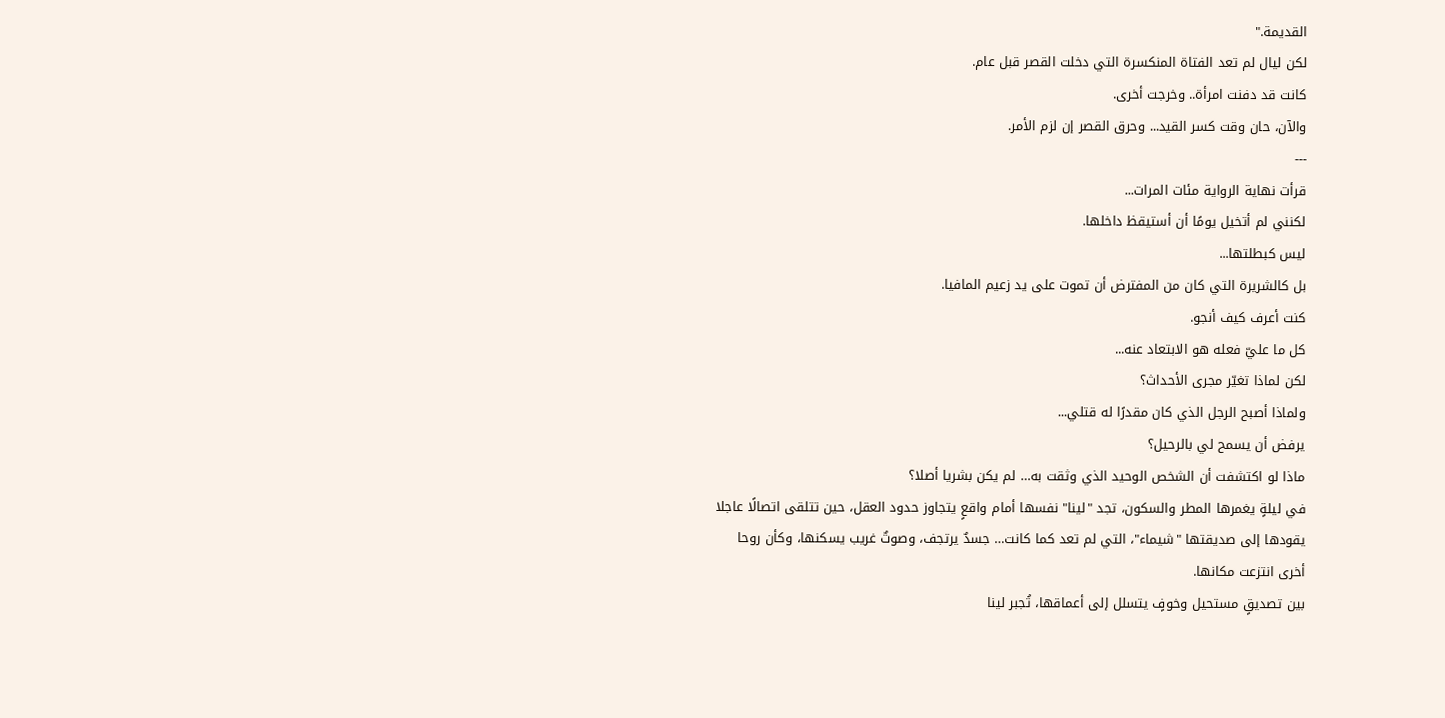القديمة."
لكن ليال لم تعد الفتاة المنكسرة التي دخلت القصر قبل عام.
كانت قد دفنت امرأة.. وخرجت أخرى.
والآن، حان وقت كسر القيد... وحرق القصر إن لزم الأمر.
---
قرأت نهاية الرواية مئات المرات...
لكنني لم أتخيل يومًا أن أستيقظ داخلها.
ليس كبطلتها...
بل كالشريرة التي كان من المفترض أن تموت على يد زعيم المافيا.
كنت أعرف كيف أنجو.
كل ما عليّ فعله هو الابتعاد عنه...
لكن لماذا تغيّر مجرى الأحداث؟
ولماذا أصبح الرجل الذي كان مقدرًا له قتلي...
يرفض أن يسمح لي بالرحيل؟
ماذا لو اكتشفت أن الشخص الوحيد الذي وثقت به… لم يكن بشريا أصلا؟
في ليلةٍ يغمرها المطر والسكون، تجد "لينا" نفسها أمام واقعٍ يتجاوز حدود العقل، حين تتلقى اتصالًا عاجلا يقودها إلى صديقتها "شيماء"، التي لم تعد كما كانت… جسدٌ يرتجف، وصوتٌ غريب يسكنها، وكأن روحا أخرى انتزعت مكانها.
بين تصديقٍ مستحيل وخوفٍ يتسلل إلى أعماقها، تُجبر لينا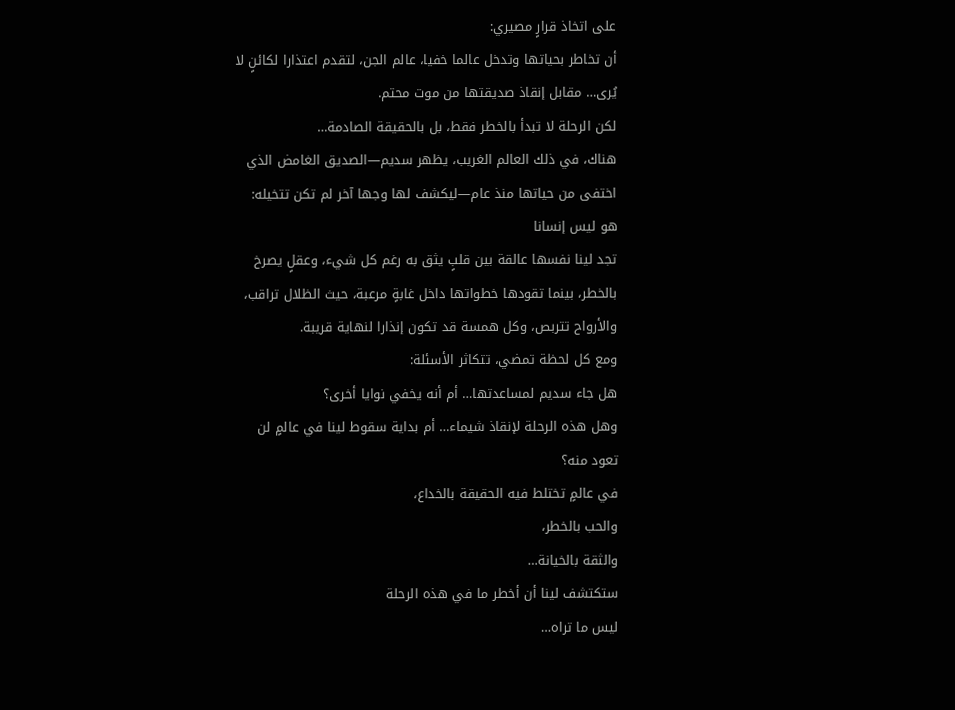على اتخاذ قرارٍ مصيري:
أن تخاطر بحياتها وتدخل عالما خفيا، عالم الجن، لتقدم اعتذارا لكائنٍ لا يُرى… مقابل إنقاذ صديقتها من موت محتم.
لكن الرحلة لا تبدأ بالخطر فقط، بل بالحقيقة الصادمة…
هناك، في ذلك العالم الغريب، يظهر سديم—الصديق الغامض الذي اختفى من حياتها منذ عام—ليكشف لها وجها آخر لم تكن تتخيله:
هو ليس إنسانا
تجد لينا نفسها عالقة بين قلبٍ يثق به رغم كل شيء، وعقلٍ يصرخ بالخطر، بينما تقودها خطواتها داخل غابةٍ مرعبة، حيث الظلال تراقب، والأرواح تتربص، وكل همسة قد تكون إنذارا لنهاية قريبة.
ومع كل لحظة تمضي، تتكاثر الأسئلة:
هل جاء سديم لمساعدتها… أم أنه يخفي نوايا أخرى؟
وهل هذه الرحلة لإنقاذ شيماء… أم بداية سقوط لينا في عالمٍ لن تعود منه؟
في عالمٍ تختلط فيه الحقيقة بالخداع،
والحب بالخطر،
والثقة بالخيانة…
ستكتشف لينا أن أخطر ما في هذه الرحلة
ليس ما تراه…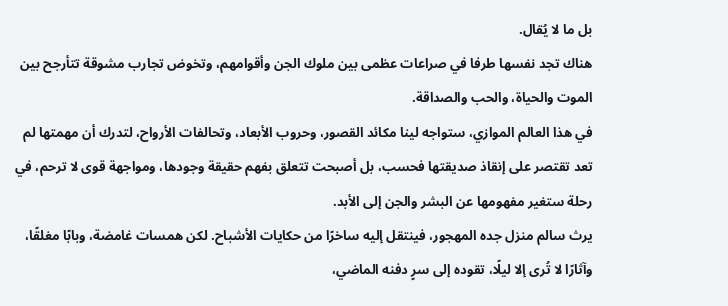بل ما لا يُقال.
هناك تجد نفسها طرفا في صراعات عظمى بين ملوك الجن وأقوامهم، وتخوض تجارب مشوقة تتأرجح بين الموت والحياة، والحب والصداقة.
في هذا العالم الموازي، ستواجه لينا مكائد القصور، وحروب الأبعاد، وتحالفات الأرواح، لتدرك أن مهمتها لم تعد تقتصر على إنقاذ صديقتها فحسب، بل أصبحت تتعلق بفهم حقيقة وجودها، ومواجهة قوى لا ترحم، في رحلة ستغير مفهومها عن البشر والجن إلى الأبد.
يرث سالم منزل جده المهجور، فينتقل إليه ساخرًا من حكايات الأشباح. لكن همسات غامضة، وبابًا مغلقًا، وآثارًا لا تُرى إلا ليلًا، تقوده إلى سرٍ دفنه الماضي،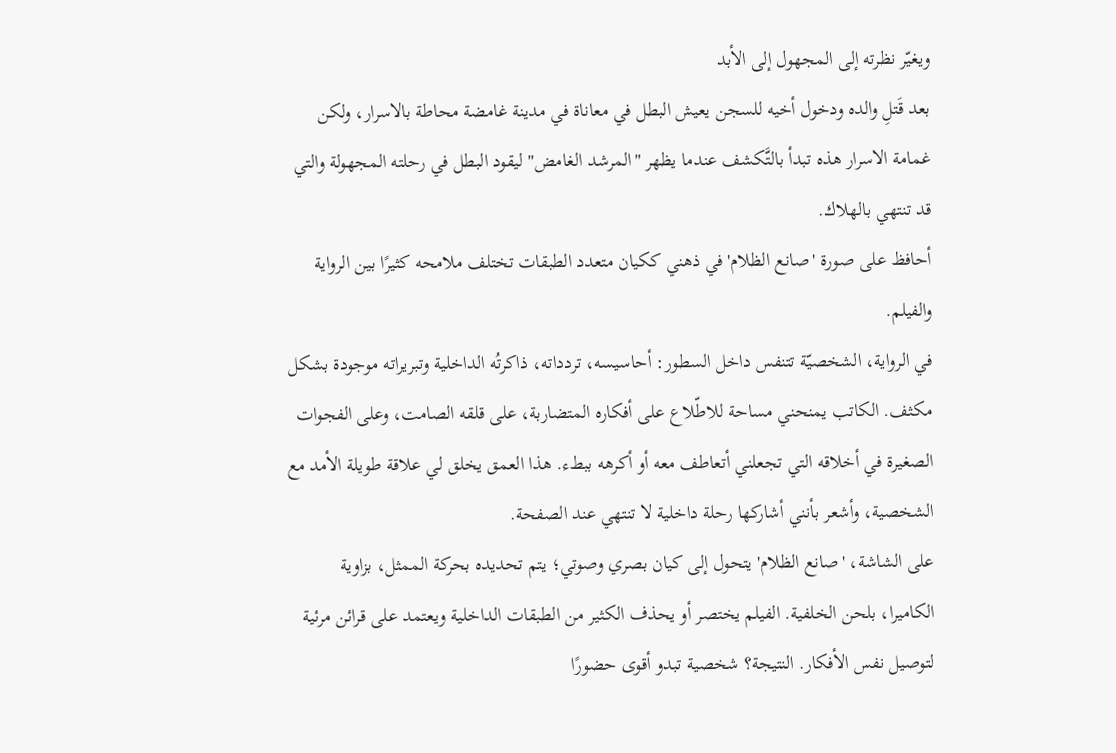ويغيّر نظرته إلى المجهول إلى الأبد
بعد قَتلِ والده ودخول أخيه للسجن يعيش البطل في معاناة في مدينة غامضة محاطة بالاسرار، ولكن غمامة الاسرار هذه تبدأ بالتَّكشف عندما يظهر "المرشد الغامض" ليقود البطل في رحلته المجهولة والتي قد تنتهي بالهلاك.
أحافظ على صورة 'صانع الظلام' في ذهني ككيان متعدد الطبقات تختلف ملامحه كثيرًا بين الرواية والفيلم.
في الرواية، الشخصيّة تتنفس داخل السطور: أحاسيسه، تردداته، ذاكرتُه الداخلية وتبريراته موجودة بشكل مكثف. الكاتب يمنحني مساحة للاطّلاع على أفكاره المتضاربة، على قلقه الصامت، وعلى الفجوات الصغيرة في أخلاقه التي تجعلني أتعاطف معه أو أكرهه ببطء. هذا العمق يخلق لي علاقة طويلة الأمد مع الشخصية، وأشعر بأنني أشاركها رحلة داخلية لا تنتهي عند الصفحة.
على الشاشة، 'صانع الظلام' يتحول إلى كيان بصري وصوتي؛ يتم تحديده بحركة الممثل، بزاوية الكاميرا، بلحن الخلفية. الفيلم يختصر أو يحذف الكثير من الطبقات الداخلية ويعتمد على قرائن مرئية لتوصيل نفس الأفكار. النتيجة؟ شخصية تبدو أقوى حضورًا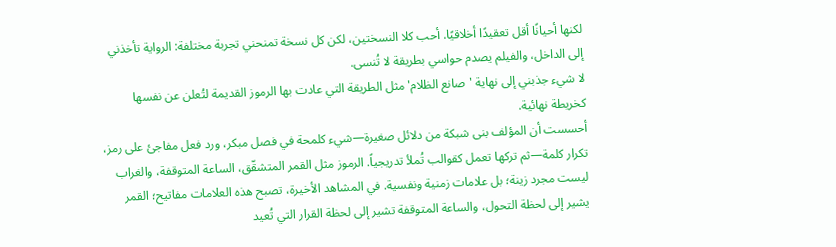لكنها أحيانًا أقل تعقيدًا أخلاقيًا. أحب كلا النسختين، لكن كل نسخة تمنحني تجربة مختلفة: الرواية تأخذني إلى الداخل، والفيلم يصدم حواسي بطريقة لا تُنسى.
لا شيء جذبني إلى نهاية 'صانع الظلام' مثل الطريقة التي عادت بها الرموز القديمة لتُعلن عن نفسها كخريطة نهائية.
أحسست أن المؤلف بنى شبكة من دلائل صغيرة—شيء كلمحة في فصل مبكر، ورد فعل مفاجئ على رمز، تكرار كلمة—ثم تركها تعمل كقوالب تُملأ تدريجياً. الرموز مثل القمر المتشقّق، الساعة المتوقفة، والغراب ليست مجرد زينة؛ بل علامات زمنية ونفسية. في المشاهد الأخيرة، تصبح هذه العلامات مفاتيح؛ القمر يشير إلى لحظة التحول، والساعة المتوقفة تشير إلى لحظة القرار التي تُعيد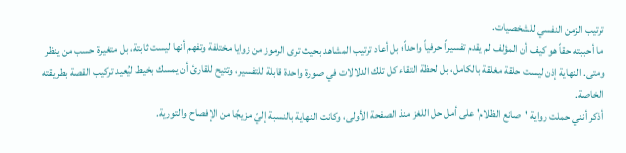ترتيب الزمن النفسي للشخصيات.
ما أحببته حقاً هو كيف أن المؤلف لم يقدم تفسيراً حرفياً واحداً؛ بل أعاد ترتيب المشاهد بحيث ترى الرموز من زوايا مختلفة وتفهم أنها ليست ثابتة، بل متغيرة حسب من ينظر ومتى. النهاية إذن ليست حلقة مغلقة بالكامل، بل لحظة التقاء كل تلك الدلالات في صورة واحدة قابلة للتفسير، وتتيح للقارئ أن يمسك بخيط ليُعيد تركيب القصة بطريقته الخاصة.
أذكر أنني حملت رواية 'صانع الظلام' على أمل حل اللغز منذ الصفحة الأولى، وكانت النهاية بالنسبة إليّ مزيجًا من الإفصاح والتورية.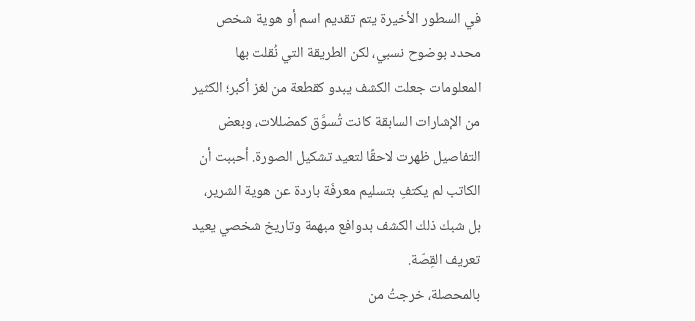في السطور الأخيرة يتم تقديم اسم أو هوية شخص محدد بوضوح نسبي، لكن الطريقة التي نُقلت بها المعلومات جعلت الكشف يبدو كقطعة من لغز أكبر؛ الكثير من الإشارات السابقة كانت تُسوَّق كمضللات، وبعض التفاصيل ظهرت لاحقًا لتعيد تشكيل الصورة. أحببت أن الكاتب لم يكتفِ بتسليم معرفَة باردة عن هوية الشرير، بل شبك ذلك الكشف بدوافع مبهمة وتاريخ شخصي يعيد تعريف القِصّة.
بالمحصلة، خرجتُ من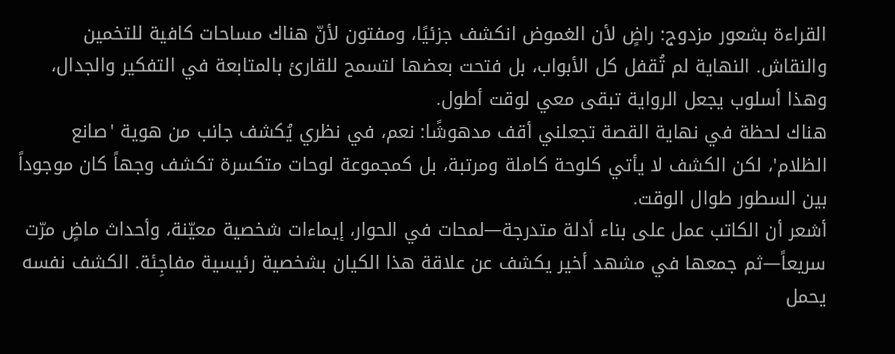القراءة بشعور مزدوج: راضٍ لأن الغموض انكشف جزئيًا، ومفتون لأنّ هناك مساحات كافية للتخمين والنقاش. النهاية لم تُقفل كل الأبواب، بل فتحت بعضها لتسمح للقارئ بالمتابعة في التفكير والجدال، وهذا أسلوب يجعل الرواية تبقى معي لوقت أطول.
هناك لحظة في نهاية القصة تجعلني أقف مدهوشًا: نعم، في نظري يُكشف جانب من هوية 'صانع الظلام'، لكن الكشف لا يأتي كلوحة كاملة ومرتبة، بل كمجموعة لوحات متكسرة تكشف وجهاً كان موجوداً بين السطور طوال الوقت.
أشعر أن الكاتب عمل على بناء أدلة متدرجة—لمحات في الحوار، إيماءات شخصية معيّنة، وأحداث ماضٍ مرّت سريعاً—ثم جمعها في مشهد أخير يكشف عن علاقة هذا الكيان بشخصية رئيسية مفاجِئة. الكشف نفسه يحمل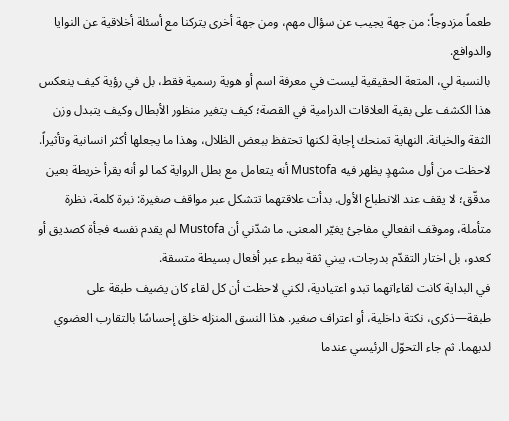طعماً مزدوجاً: من جهة يجيب عن سؤال مهم، ومن جهة أخرى يتركنا مع أسئلة أخلاقية عن النوايا والدوافع.
بالنسبة لي، المتعة الحقيقية ليست في معرفة اسم أو هوية رسمية فقط، بل في رؤية كيف ينعكس هذا الكشف على بقية العلاقات الدرامية في القصة؛ كيف يتغير منظور الأبطال وكيف يتبدل وزن الثقة والخيانة. النهاية تمنحك إجابة لكنها تحتفظ ببعض الظلال، وهذا ما يجعلها أكثر انسانية وتأثيراً.
لاحظت من أول مشهدٍ يظهر فيه Mustofa أنه يتعامل مع بطل الرواية كما لو أنه يقرأ خريطة بعين مدقّق؛ لا يقف عند الانطباع الأول. بدأت علاقتهما تتشكل عبر مواقف صغيرة: نبرة كلمة، نظرة متأملة، وموقف انفعالي مفاجئ يغيّر المعنى. ما شدّني أن Mustofa لم يقدم نفسه فجأة كصديق أو كعدو، بل اختار التقدّم بدرجات، يبني ثقة ببطء عبر أفعال بسيطة متسقة.
في البداية كانت لقاءاتهما تبدو اعتيادية، لكني لاحظت أن كل لقاء كان يضيف طبقة على طبقة—ذكرى، نكتة داخلية، أو اعتراف صغير. هذا النسق المنزله خلق إحساسًا بالتقارب العضوي لديهما. ثم جاء التحوّل الرئيسي عندما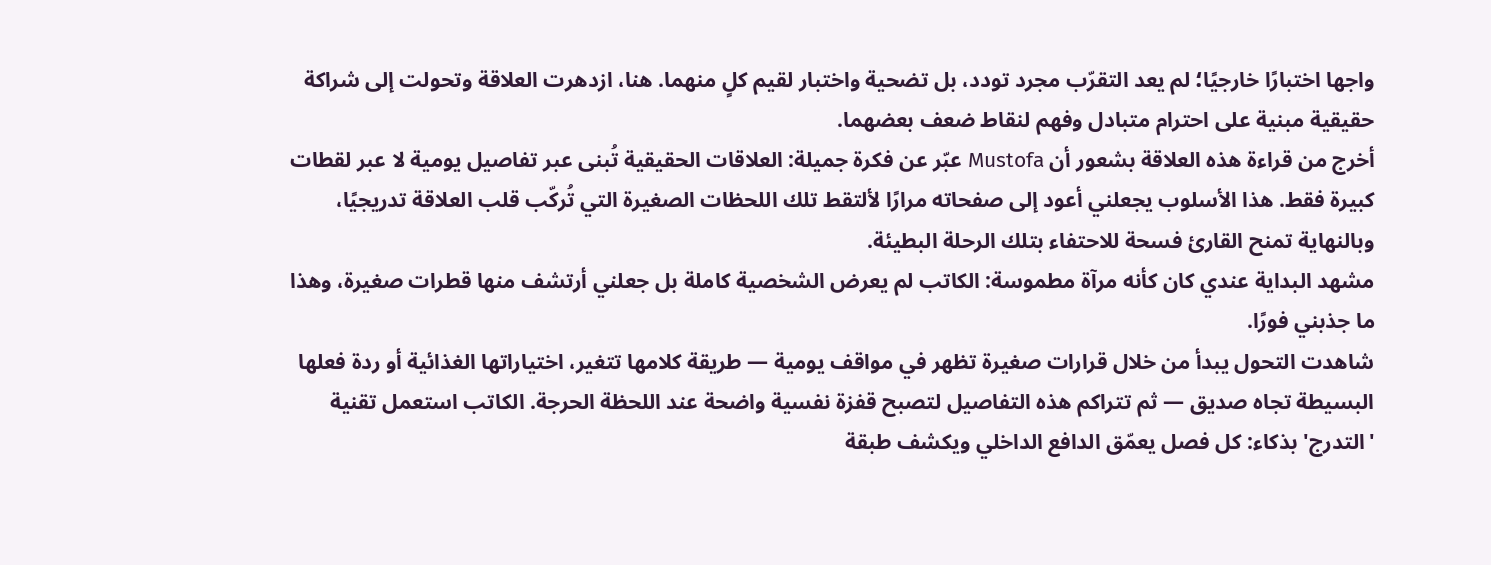واجها اختبارًا خارجيًا؛ لم يعد التقرّب مجرد تودد، بل تضحية واختبار لقيم كلٍ منهما. هنا، ازدهرت العلاقة وتحولت إلى شراكة حقيقية مبنية على احترام متبادل وفهم لنقاط ضعف بعضهما.
أخرج من قراءة هذه العلاقة بشعور أن Mustofa عبّر عن فكرة جميلة: العلاقات الحقيقية تُبنى عبر تفاصيل يومية لا عبر لقطات كبيرة فقط. هذا الأسلوب يجعلني أعود إلى صفحاته مرارًا لألتقط تلك اللحظات الصغيرة التي تُركّب قلب العلاقة تدريجيًا، وبالنهاية تمنح القارئ فسحة للاحتفاء بتلك الرحلة البطيئة.
مشهد البداية عندي كان كأنه مرآة مطموسة: الكاتب لم يعرض الشخصية كاملة بل جعلني أرتشف منها قطرات صغيرة، وهذا ما جذبني فورًا.
شاهدت التحول يبدأ من خلال قرارات صغيرة تظهر في مواقف يومية — طريقة كلامها تتغير، اختياراتها الغذائية أو ردة فعلها البسيطة تجاه صديق — ثم تتراكم هذه التفاصيل لتصبح قفزة نفسية واضحة عند اللحظة الحرجة. الكاتب استعمل تقنية 'التدرج' بذكاء: كل فصل يعمّق الدافع الداخلي ويكشف طبقة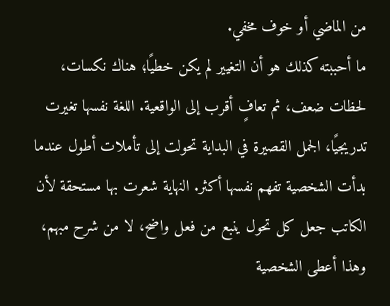من الماضي أو خوف مخفي.
ما أحببته كذلك هو أن التغيير لم يكن خطيًا؛ هناك نكسات، لحظات ضعف، ثم تعافٍ أقرب إلى الواقعية. اللغة نفسها تغيرت تدريجيًا، الجمل القصيرة في البداية تحولت إلى تأملات أطول عندما بدأت الشخصية تفهم نفسها أكثر. النهاية شعرت بها مستحقة لأن الكاتب جعل كل تحول ينبع من فعل واضح، لا من شرح مبهم، وهذا أعطى الشخصية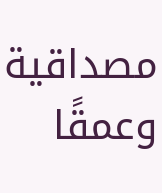مصداقية وعمقًا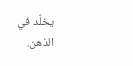يخلّد في الذهن.